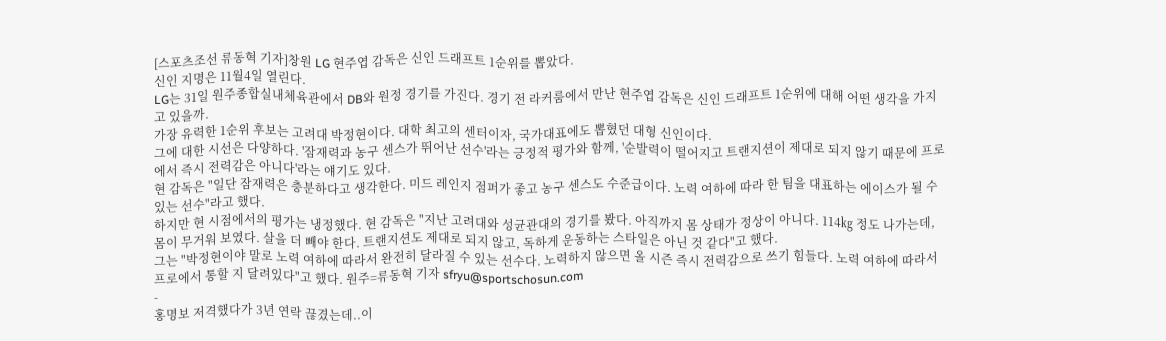[스포츠조선 류동혁 기자]창원 LG 현주엽 감독은 신인 드래프트 1순위를 뽑았다.
신인 지명은 11월4일 열린다.
LG는 31일 원주종합실내체육관에서 DB와 원정 경기를 가진다. 경기 전 라커룸에서 만난 현주엽 감독은 신인 드래프트 1순위에 대해 어떤 생각을 가지고 있을까.
가장 유력한 1순위 후보는 고려대 박정현이다. 대학 최고의 센터이자, 국가대표에도 뽑혔던 대형 신인이다.
그에 대한 시선은 다양하다. '잠재력과 농구 센스가 뛰어난 선수'라는 긍정적 평가와 함께, '순발력이 떨어지고 트랜지션이 제대로 되지 않기 때문에 프로에서 즉시 전력감은 아니다'라는 얘기도 있다.
현 감독은 "일단 잠재력은 충분하다고 생각한다. 미드 레인지 점퍼가 좋고 농구 센스도 수준급이다. 노력 여하에 따라 한 팀을 대표하는 에이스가 될 수 있는 선수"라고 했다.
하지만 현 시점에서의 평가는 냉정했다. 현 감독은 "지난 고려대와 성균관대의 경기를 봤다. 아직까지 몸 상태가 정상이 아니다. 114㎏ 정도 나가는데, 몸이 무거워 보였다. 살을 더 빼야 한다. 트랜지션도 제대로 되지 않고, 독하게 운동하는 스타일은 아닌 것 같다"고 했다.
그는 "박정현이야 말로 노력 여하에 따라서 완전히 달라질 수 있는 선수다. 노력하지 않으면 올 시즌 즉시 전력감으로 쓰기 힘들다. 노력 여하에 따라서 프로에서 통할 지 달려있다"고 했다. 원주=류동혁 기자 sfryu@sportschosun.com
-
홍명보 저격했다가 3년 연락 끊겼는데..이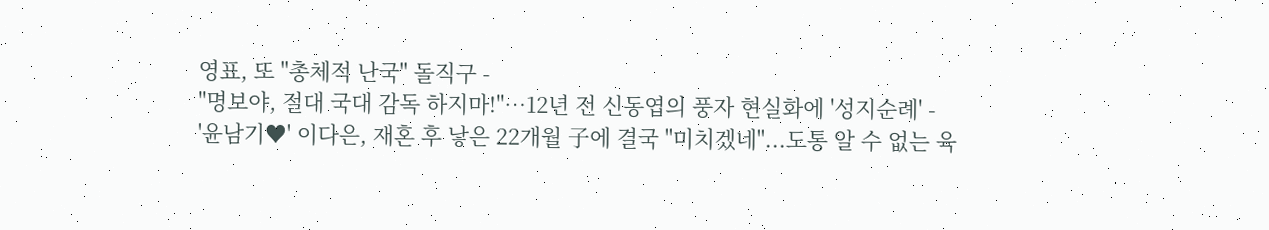영표, 또 "총체적 난국" 돌직구 -
"명보야, 절대 국대 감독 하지마!"…12년 전 신동엽의 풍자 현실화에 '성지순례' -
'윤남기♥' 이다은, 재혼 후 낳은 22개월 子에 결국 "미치겠네"...도통 알 수 없는 육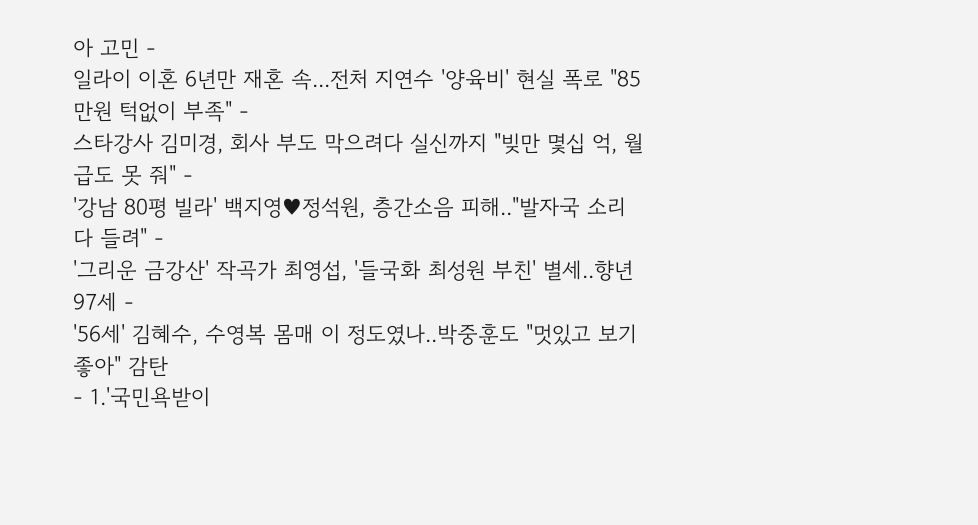아 고민 -
일라이 이혼 6년만 재혼 속...전처 지연수 '양육비' 현실 폭로 "85만원 턱없이 부족" -
스타강사 김미경, 회사 부도 막으려다 실신까지 "빚만 몇십 억, 월급도 못 줘" -
'강남 80평 빌라' 백지영♥정석원, 층간소음 피해.."발자국 소리 다 들려" -
'그리운 금강산' 작곡가 최영섭, '들국화 최성원 부친' 별세..향년 97세 -
'56세' 김혜수, 수영복 몸매 이 정도였나..박중훈도 "멋있고 보기 좋아" 감탄
- 1.'국민욕받이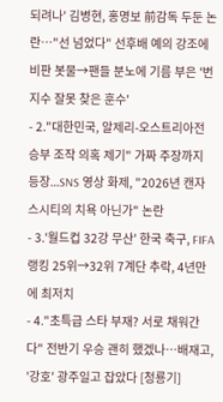되려나' 김병현, 홍명보 前감독 두둔 논란…"선 넘었다" 선후배 예의 강조에 비판 봇물→팬들 분노에 기름 부은 '번지수 잘못 찾은 훈수'
- 2."대한민국, 알제리-오스트리아전 승부 조작 의혹 제기" 가짜 주장까지 등장...SNS 영상 화제, "2026년 캔자스시티의 치욕 아닌가" 논란
- 3.'월드컵 32강 무산' 한국 축구, FIFA 랭킹 25위→32위 7계단 추락, 4년만에 최저치
- 4."초특급 스타 부재? 서로 채워간다" 전반기 우승 괜히 했겠나…배재고, '강호' 광주일고 잡았다 [청룡기]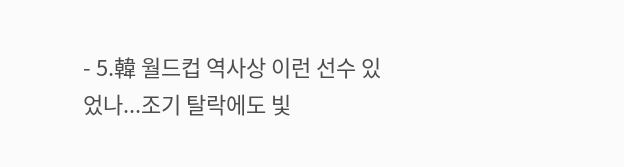- 5.韓 월드컵 역사상 이런 선수 있었나...조기 탈락에도 빛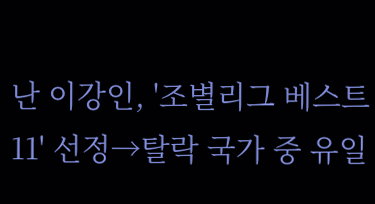난 이강인, '조별리그 베스트11' 선정→탈락 국가 중 유일